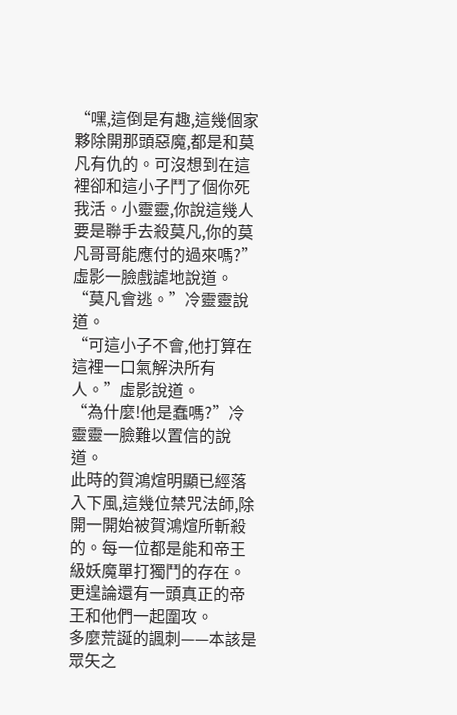“嘿,這倒是有趣,這幾個家夥除開那頭惡魔,都是和莫凡有仇的。可沒想到在這裡卻和這小子鬥了個你死我活。小靈靈,你說這幾人要是聯手去殺莫凡,你的莫凡哥哥能應付的過來嗎?”虛影一臉戲謔地說道。
“莫凡會逃。”冷靈靈說道。
“可這小子不會,他打算在這裡一口氣解決所有人。”虛影說道。
“為什麼!他是蠢嗎?”冷靈靈一臉難以置信的說道。
此時的賀鴻煊明顯已經落入下風,這幾位禁咒法師,除開一開始被賀鴻煊所斬殺的。每一位都是能和帝王級妖魔單打獨鬥的存在。更遑論還有一頭真正的帝王和他們一起圍攻。
多麼荒誕的諷刺——本該是眾矢之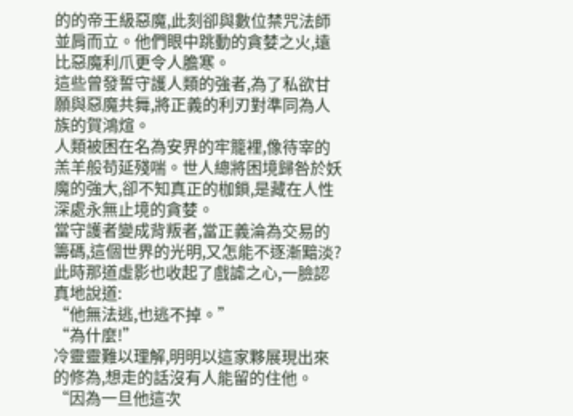的的帝王級惡魔,此刻卻與數位禁咒法師並肩而立。他們眼中跳動的貪婪之火,遠比惡魔利爪更令人膽寒。
這些曾發誓守護人類的強者,為了私欲甘願與惡魔共舞,將正義的利刃對準同為人族的賀鴻煊。
人類被困在名為安界的牢籠裡,像待宰的羔羊般苟延殘喘。世人總將困境歸咎於妖魔的強大,卻不知真正的枷鎖,是藏在人性深處永無止境的貪婪。
當守護者變成背叛者,當正義淪為交易的籌碼,這個世界的光明,又怎能不逐漸黯淡?
此時那道虛影也收起了戲謔之心,一臉認真地說道:
“他無法逃,也逃不掉。”
“為什麼!”
冷靈靈難以理解,明明以這家夥展現出來的修為,想走的話沒有人能留的住他。
“因為一旦他這次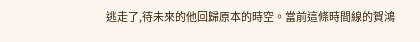逃走了,待未來的他回歸原本的時空。當前這條時間線的賀鴻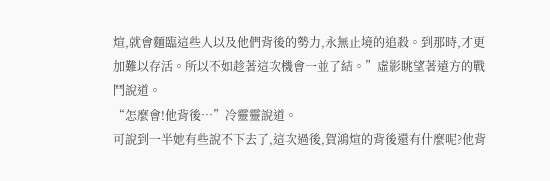煊,就會麵臨這些人以及他們背後的勢力,永無止境的追殺。到那時,才更加難以存活。所以不如趁著這次機會一並了結。”虛影眺望著遠方的戰鬥說道。
“怎麼會!他背後…”冷靈靈說道。
可說到一半她有些說不下去了,這次過後,賀鴻煊的背後還有什麼呢?他背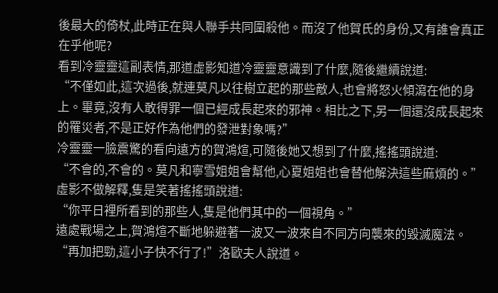後最大的倚杖,此時正在與人聯手共同圍殺他。而沒了他賀氏的身份,又有誰會真正在乎他呢?
看到冷靈靈這副表情,那道虛影知道冷靈靈意識到了什麼,隨後繼續說道:
“不僅如此,這次過後,就連莫凡以往樹立起的那些敵人,也會將怒火傾瀉在他的身上。畢竟,沒有人敢得罪一個已經成長起來的邪神。相比之下,另一個還沒成長起來的罹災者,不是正好作為他們的發泄對象嗎?”
冷靈靈一臉震驚的看向遠方的賀鴻煊,可隨後她又想到了什麼,搖搖頭說道:
“不會的,不會的。莫凡和寧雪姐姐會幫他,心夏姐姐也會替他解決這些麻煩的。”
虛影不做解釋,隻是笑著搖搖頭說道:
“你平日裡所看到的那些人,隻是他們其中的一個視角。”
遠處戰場之上,賀鴻煊不斷地躲避著一波又一波來自不同方向襲來的毀滅魔法。
“再加把勁,這小子快不行了!”洛歐夫人說道。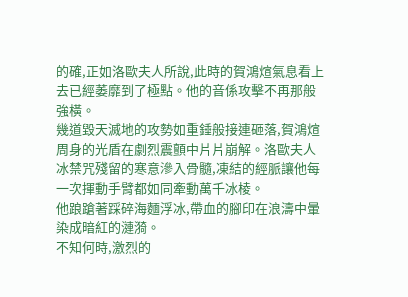的確,正如洛歐夫人所說,此時的賀鴻煊氣息看上去已經萎靡到了極點。他的音係攻擊不再那般強橫。
幾道毀天滅地的攻勢如重錘般接連砸落,賀鴻煊周身的光盾在劇烈震顫中片片崩解。洛歐夫人冰禁咒殘留的寒意滲入骨髓,凍結的經脈讓他每一次揮動手臂都如同牽動萬千冰棱。
他踉蹌著踩碎海麵浮冰,帶血的腳印在浪濤中暈染成暗紅的漣漪。
不知何時,激烈的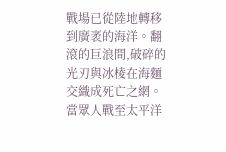戰場已從陸地轉移到廣袤的海洋。翻滾的巨浪間,破碎的光刃與冰棱在海麵交織成死亡之網。當眾人戰至太平洋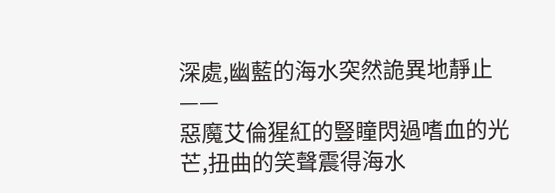深處,幽藍的海水突然詭異地靜止——
惡魔艾倫猩紅的豎瞳閃過嗜血的光芒,扭曲的笑聲震得海水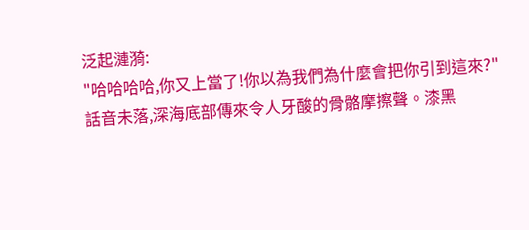泛起漣漪:
"哈哈哈哈,你又上當了!你以為我們為什麼會把你引到這來?"
話音未落,深海底部傳來令人牙酸的骨骼摩擦聲。漆黑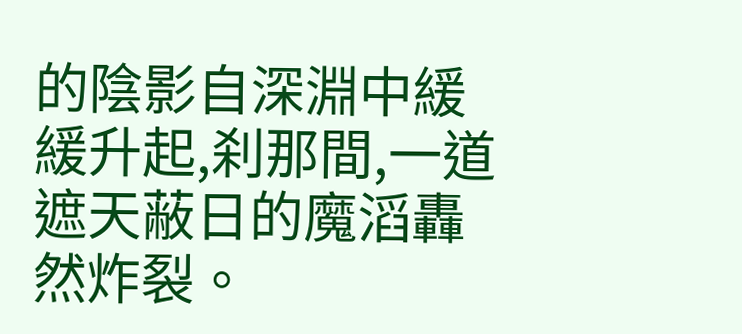的陰影自深淵中緩緩升起,刹那間,一道遮天蔽日的魔滔轟然炸裂。